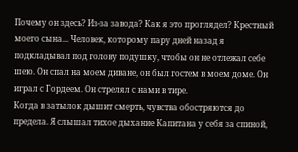Почему он здесь? Из-за завода? Как я это проглядел? Крестный моего сына... Человек, которому пару дней назад я подкладывал под голову подушку, чтобы он не отлежал себе шею. Он спал на моем диване, он был гостем в моем доме. Он играл с Гордеем. Он стрелял с нами в тире.
Когда в затылок дышит смерть, чувства обостряются до предела. Я слышал тихое дыхание Капитана у себя за спиной,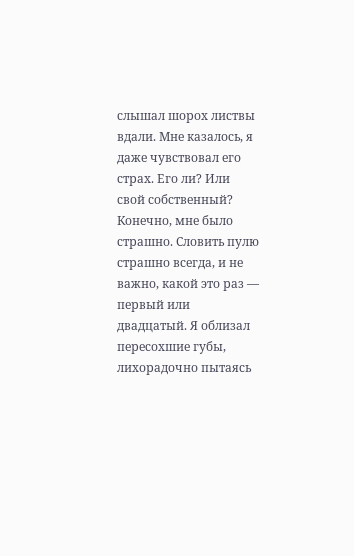слышал шорох листвы вдали. Мне казалось, я даже чувствовал его страх. Его ли? Или свой собственный? Конечно, мне было страшно. Словить пулю страшно всегда, и не важно, какой это раз — первый или двадцатый. Я облизал пересохшие губы, лихорадочно пытаясь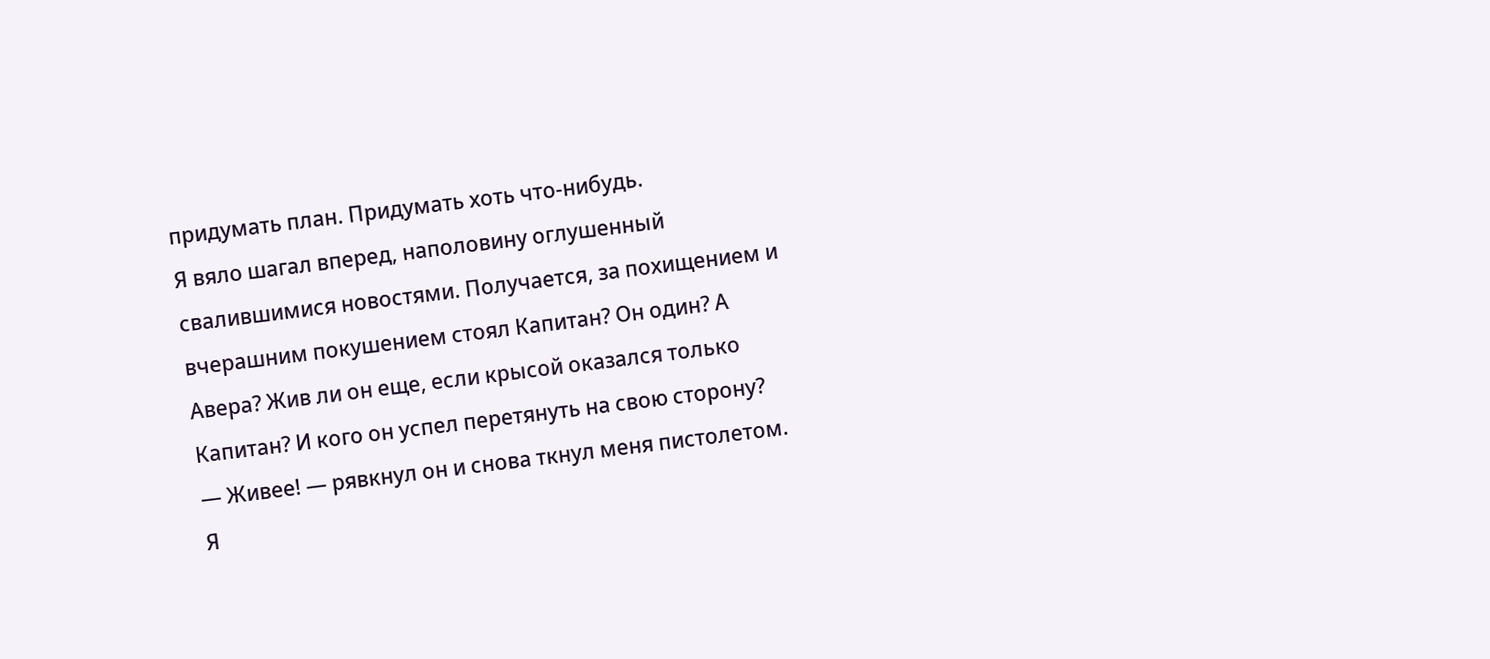придумать план. Придумать хоть что-нибудь.
Я вяло шагал вперед, наполовину оглушенный свалившимися новостями. Получается, за похищением и вчерашним покушением стоял Капитан? Он один? А Авера? Жив ли он еще, если крысой оказался только Капитан? И кого он успел перетянуть на свою сторону?
— Живее! — рявкнул он и снова ткнул меня пистолетом.
Я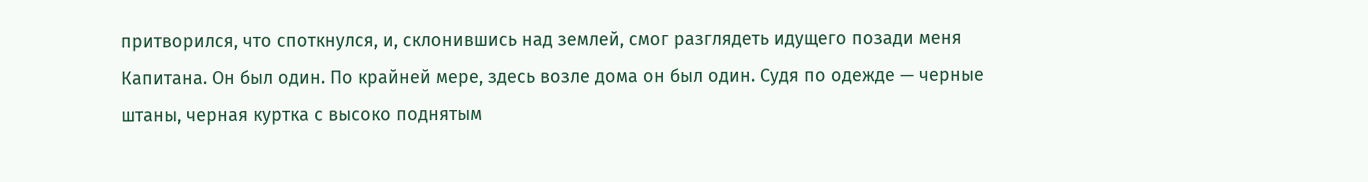притворился, что споткнулся, и, склонившись над землей, смог разглядеть идущего позади меня Капитана. Он был один. По крайней мере, здесь возле дома он был один. Судя по одежде — черные штаны, черная куртка с высоко поднятым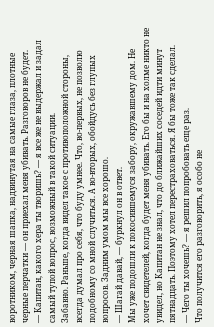воротником, черная шапка, надвинутая на самые глаза, плотные черные перчатки — он приехал меня убивать. Разговоров не будет.
— Капитан, какого хера ты творишь? — я все же не выдержал и задал самый тупой вопрос, возможный в такой ситуации.
Забавно. Раньше, когда видел такое с противоположной стороны, всегда думал про себя, что буду умнее. Что, во-первых, не позволю подобному со мной случиться. А во-вторых, обойдусь без глупых вопросов. Задним умом мы все хорошо.
— Шагай давай, — буркнул он в ответ.
Мы уже подошли к покосившемуся забору, окружавшему дом. Не хочет свидетелей, когда будет меня убивать. Его бы и на холме никто не увидел, но Капитан не знал, что до ближайших соседей идти минут пятнадцать. Поэтому хотел перестраховаться. Я бы тоже так сделал.
— Чего ты хочешь? — я решил попробовать еще раз.
Что получится его разговорить, я особо не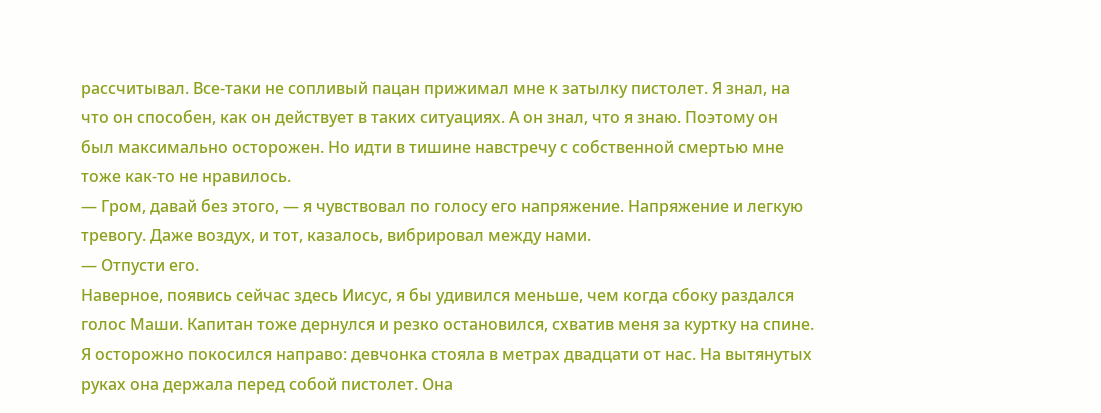рассчитывал. Все-таки не сопливый пацан прижимал мне к затылку пистолет. Я знал, на что он способен, как он действует в таких ситуациях. А он знал, что я знаю. Поэтому он был максимально осторожен. Но идти в тишине навстречу с собственной смертью мне тоже как-то не нравилось.
— Гром, давай без этого, — я чувствовал по голосу его напряжение. Напряжение и легкую тревогу. Даже воздух, и тот, казалось, вибрировал между нами.
— Отпусти его.
Наверное, появись сейчас здесь Иисус, я бы удивился меньше, чем когда сбоку раздался голос Маши. Капитан тоже дернулся и резко остановился, схватив меня за куртку на спине. Я осторожно покосился направо: девчонка стояла в метрах двадцати от нас. На вытянутых руках она держала перед собой пистолет. Она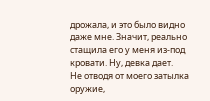дрожала, и это было видно даже мне. Значит, реально стащила его у меня из-под кровати. Ну, девка дает.
Не отводя от моего затылка оружие,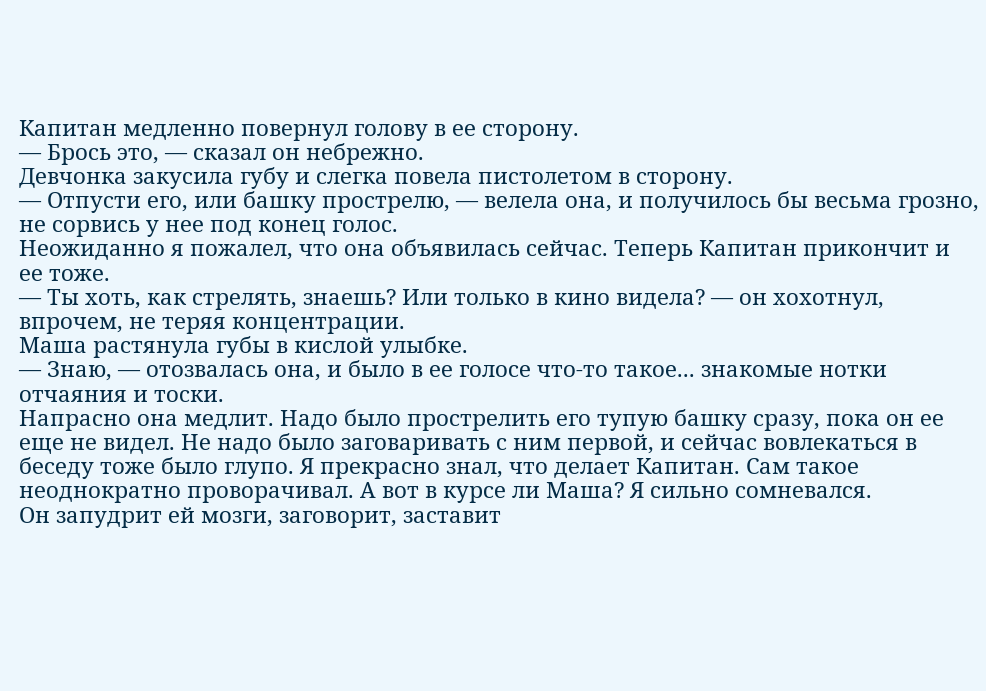Капитан медленно повернул голову в ее сторону.
— Брось это, — сказал он небрежно.
Девчонка закусила губу и слегка повела пистолетом в сторону.
— Отпусти его, или башку прострелю, — велела она, и получилось бы весьма грозно, не сорвись у нее под конец голос.
Неожиданно я пожалел, что она объявилась сейчас. Теперь Капитан прикончит и ее тоже.
— Ты хоть, как стрелять, знаешь? Или только в кино видела? — он хохотнул, впрочем, не теряя концентрации.
Маша растянула губы в кислой улыбке.
— Знаю, — отозвалась она, и было в ее голосе что-то такое... знакомые нотки отчаяния и тоски.
Напрасно она медлит. Надо было прострелить его тупую башку сразу, пока он ее еще не видел. Не надо было заговаривать с ним первой, и сейчас вовлекаться в беседу тоже было глупо. Я прекрасно знал, что делает Капитан. Сам такое неоднократно проворачивал. А вот в курсе ли Маша? Я сильно сомневался.
Он запудрит ей мозги, заговорит, заставит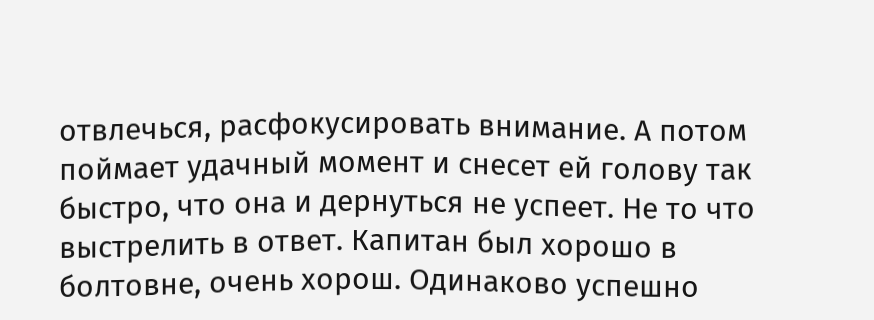отвлечься, расфокусировать внимание. А потом поймает удачный момент и снесет ей голову так быстро, что она и дернуться не успеет. Не то что выстрелить в ответ. Капитан был хорошо в болтовне, очень хорош. Одинаково успешно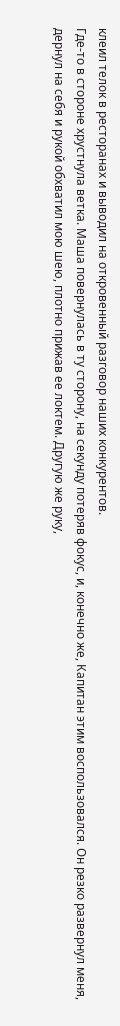клеил телок в ресторанах и выводил на откровенный разговор наших конкурентов.
Где-то в стороне хрустнула ветка. Маша повернулась в ту сторону, на секунду потеряв фокус, и, конечно же, Капитан этим воспользовался. Он резко развернул меня, дернул на себя и рукой обхватил мою шею, плотно прижав ее локтем. Другую же руку,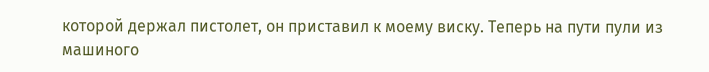которой держал пистолет, он приставил к моему виску. Теперь на пути пули из машиного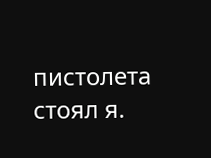пистолета стоял я.